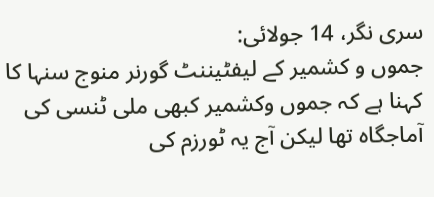سری نگر، 14 جولائی:
جموں و کشمیر کے لیفٹیننٹ گورنر منوج سنہا کا کہنا ہے کہ جموں وکشمیر کبھی ملی ٹنسی کی آماجگاہ تھا لیکن آج یہ ٹورزم کی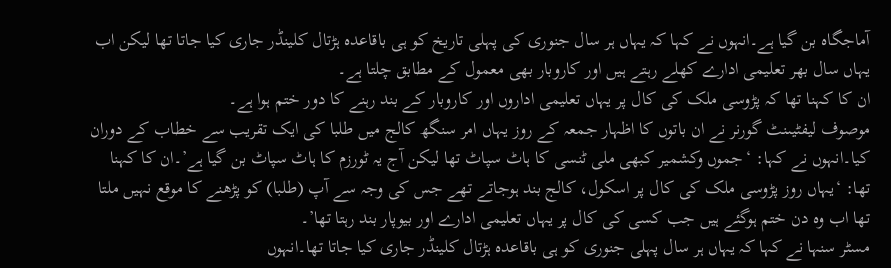آماجگاہ بن گیا ہے۔انہوں نے کہا کہ یہاں ہر سال جنوری کی پہلی تاریخ کو ہی باقاعدہ ہڑتال کلینڈر جاری کیا جاتا تھا لیکن اب یہاں سال بھر تعلیمی ادارے کھلے رہتے ہیں اور کاروبار بھی معمول کے مطابق چلتا ہے۔
ان کا کہنا تھا کہ پڑوسی ملک کی کال پر یہاں تعلیمی اداروں اور کاروبار کے بند رہنے کا دور ختم ہوا ہے۔
موصوف لیفٹیںنٹ گورنر نے ان باتوں کا اظہار جمعہ کے روز یہاں امر سنگھ کالج میں طلبا کی ایک تقریب سے خطاب کے دوران کیا۔انہوں نے کہا: ‘جموں وکشمیر کبھی ملی ٹنسی کا ہاٹ سپاٹ تھا لیکن آج یہ ٹورزم کا ہاٹ سپاٹ بن گیا ہے’۔ان کا کہنا تھا: ‘یہاں روز پڑوسی ملک کی کال پر اسکول، کالج بند ہوجاتے تھے جس کی وجہ سے آپ (طلبا) کو پڑھنے کا موقع نہیں ملتا تھا اب وہ دن ختم ہوگئے ہیں جب کسی کی کال پر یہاں تعلیمی ادارے اور بیوپار بند رہتا تھا’۔
مسٹر سنہا نے کہا کہ یہاں ہر سال پہلی جنوری کو ہی باقاعدہ ہڑتال کلینڈر جاری کیا جاتا تھا۔انہوں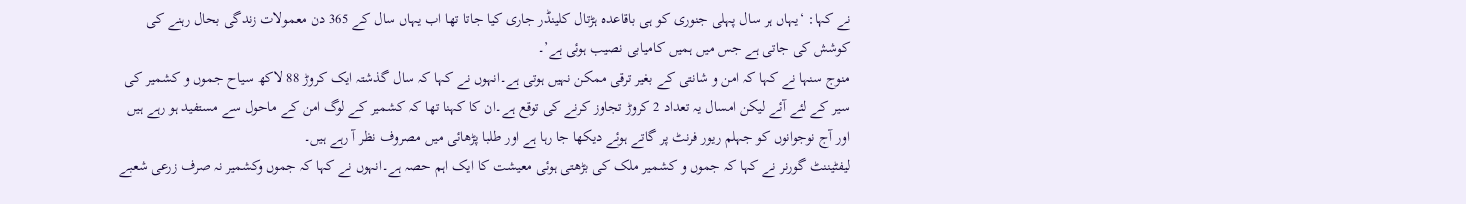نے کہا: ‘یہاں ہر سال پہلی جنوری کو ہی باقاعدہ ہڑتال کلینڈر جاری کیا جاتا تھا اب یہاں سال کے 365 دن معمولات زندگی بحال رہنے کی کوشش کی جاتی ہے جس میں ہمیں کامیابی نصیب ہوئی ہے’۔
منوج سنہا نے کہا کہ امن و شانتی کے بغیر ترقی ممکن نہیں ہوتی ہے۔انہوں نے کہا کہ سال گذشتہ ایک کروڑ 88 لاکھ سیاح جموں و کشمیر کی سیر کے لئے آئے لیکن امسال یہ تعداد 2 کروڑ تجاوز کرنے کی توقع ہے۔ان کا کہنا تھا کہ کشمیر کے لوگ امن کے ماحول سے مستفید ہو رہے ہیں اور آج نوجوانوں کو جہلم ریور فرنٹ پر گاتے ہوئے دیکھا جا رہا ہے اور طلبا پڑھائی میں مصروف نظر آ رہے ہیں۔
لیفٹیننٹ گورنر نے کہا کہ جموں و کشمیر ملک کی بڑھتی ہوئی معیشت کا ایک اہم حصہ ہے۔انہوں نے کہا کہ جموں وکشمیر نہ صرف زرعی شعبے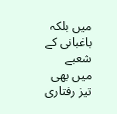میں بلکہ باغبانی کے شعبے میں بھی تیز رفتاری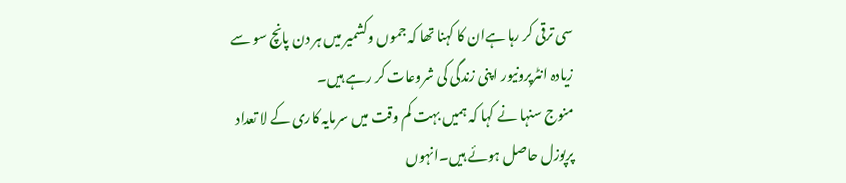سی ترقی کر رہا ہےان کا کہنا تھا کہ جموں وکشمیر میں ہر دن پانچ سو سے زیادہ انٹرپرونیور اپنی زندگی کی شروعات کر رہے ہیں۔
منوج سنہا نے کہا کہ ہمیں بہت کم وقت میں سرمایہ کاری کے لا تعداد پرپوزل حاصل ہوئے ہیں۔انہوں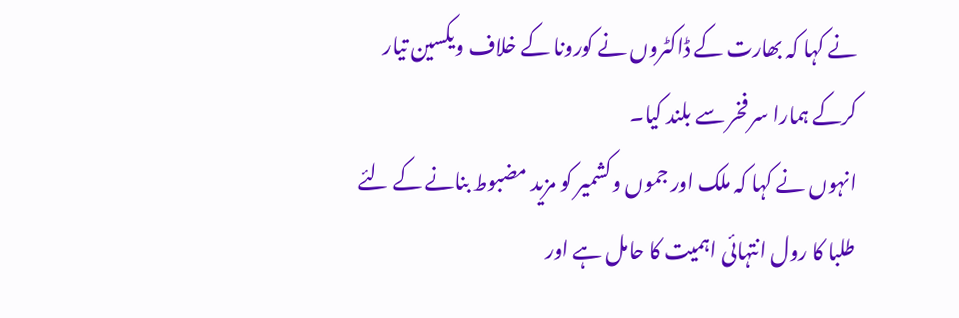نے کہا کہ بھارت کے ڈاکٹروں نے کورونا کے خلاف ویکسین تیار کرکے ہمارا سر فخر سے بلند کیا۔
انہوں نے کہا کہ ملک اور جموں وکشمیر کو مزید مضبوط بنانے کے لئے طلبا کا رول انتہائی اہمیت کا حامل ہے اور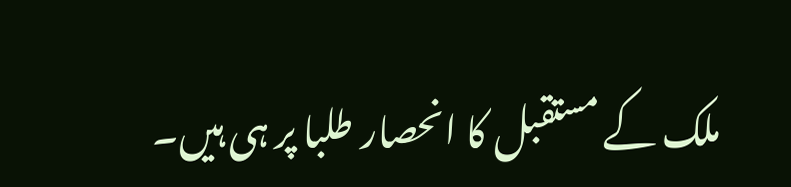ملک کے مستقبل کا انحصار طلبا پر ہی ہیں۔